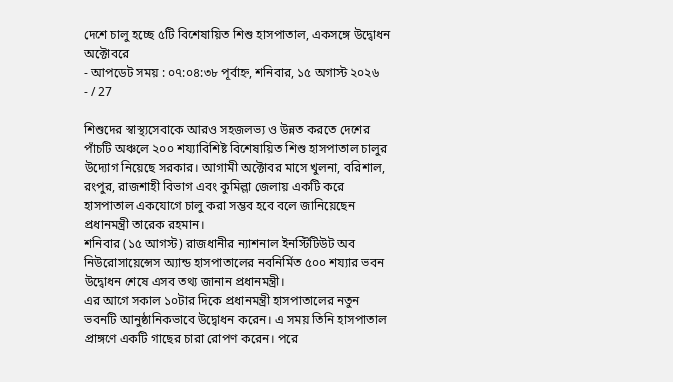দেশে চালু হচ্ছে ৫টি বিশেষায়িত শিশু হাসপাতাল, একসঙ্গে উদ্বোধন অক্টোবরে
- আপডেট সময় : ০৭:০৪:৩৮ পূর্বাহ্ন, শনিবার, ১৫ অগাস্ট ২০২৬
- / 27

শিশুদের স্বাস্থ্যসেবাকে আরও সহজলভ্য ও উন্নত করতে দেশের পাঁচটি অঞ্চলে ২০০ শয্যাবিশিষ্ট বিশেষায়িত শিশু হাসপাতাল চালুর উদ্যোগ নিয়েছে সরকার। আগামী অক্টোবর মাসে খুলনা, বরিশাল, রংপুর, রাজশাহী বিভাগ এবং কুমিল্লা জেলায় একটি করে হাসপাতাল একযোগে চালু করা সম্ভব হবে বলে জানিয়েছেন প্রধানমন্ত্রী তারেক রহমান।
শনিবার (১৫ আগস্ট) রাজধানীর ন্যাশনাল ইনস্টিটিউট অব নিউরোসায়েন্সেস অ্যান্ড হাসপাতালের নবনির্মিত ৫০০ শয্যার ভবন উদ্বোধন শেষে এসব তথ্য জানান প্রধানমন্ত্রী।
এর আগে সকাল ১০টার দিকে প্রধানমন্ত্রী হাসপাতালের নতুন ভবনটি আনুষ্ঠানিকভাবে উদ্বোধন করেন। এ সময় তিনি হাসপাতাল প্রাঙ্গণে একটি গাছের চারা রোপণ করেন। পরে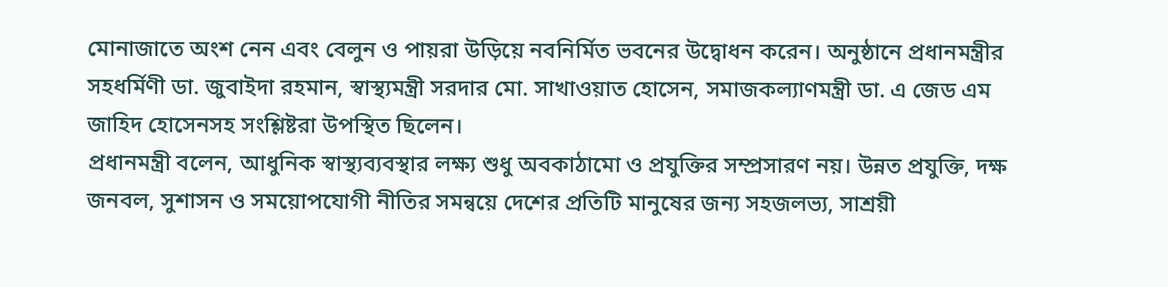মোনাজাতে অংশ নেন এবং বেলুন ও পায়রা উড়িয়ে নবনির্মিত ভবনের উদ্বোধন করেন। অনুষ্ঠানে প্রধানমন্ত্রীর সহধর্মিণী ডা. জুবাইদা রহমান, স্বাস্থ্যমন্ত্রী সরদার মো. সাখাওয়াত হোসেন, সমাজকল্যাণমন্ত্রী ডা. এ জেড এম জাহিদ হোসেনসহ সংশ্লিষ্টরা উপস্থিত ছিলেন।
প্রধানমন্ত্রী বলেন, আধুনিক স্বাস্থ্যব্যবস্থার লক্ষ্য শুধু অবকাঠামো ও প্রযুক্তির সম্প্রসারণ নয়। উন্নত প্রযুক্তি, দক্ষ জনবল, সুশাসন ও সময়োপযোগী নীতির সমন্বয়ে দেশের প্রতিটি মানুষের জন্য সহজলভ্য, সাশ্রয়ী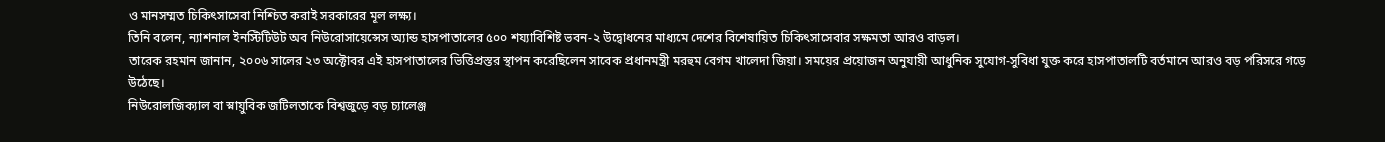ও মানসম্মত চিকিৎসাসেবা নিশ্চিত করাই সরকারের মূল লক্ষ্য।
তিনি বলেন, ন্যাশনাল ইনস্টিটিউট অব নিউরোসায়েন্সেস অ্যান্ড হাসপাতালের ৫০০ শয্যাবিশিষ্ট ভবন-২ উদ্বোধনের মাধ্যমে দেশের বিশেষায়িত চিকিৎসাসেবার সক্ষমতা আরও বাড়ল।
তারেক রহমান জানান, ২০০৬ সালের ২৩ অক্টোবর এই হাসপাতালের ভিত্তিপ্রস্তর স্থাপন করেছিলেন সাবেক প্রধানমন্ত্রী মরহুম বেগম খালেদা জিয়া। সময়ের প্রয়োজন অনুযায়ী আধুনিক সুযোগ-সুবিধা যুক্ত করে হাসপাতালটি বর্তমানে আরও বড় পরিসরে গড়ে উঠেছে।
নিউরোলজিক্যাল বা স্নায়ুবিক জটিলতাকে বিশ্বজুড়ে বড় চ্যালেঞ্জ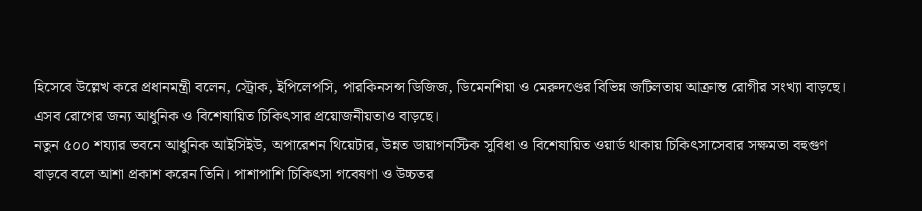হিসেবে উল্লেখ করে প্রধানমন্ত্রী বলেন, স্ট্রোক, ইপিলেপসি, পারকিনসন্স ডিজিজ, ডিমেনশিয়া ও মেরুদণ্ডের বিভিন্ন জটিলতায় আক্রান্ত রোগীর সংখ্যা বাড়ছে। এসব রোগের জন্য আধুনিক ও বিশেষায়িত চিকিৎসার প্রয়োজনীয়তাও বাড়ছে।
নতুন ৫০০ শয্যার ভবনে আধুনিক আইসিইউ, অপারেশন থিয়েটার, উন্নত ডায়াগনস্টিক সুবিধা ও বিশেষায়িত ওয়ার্ড থাকায় চিকিৎসাসেবার সক্ষমতা বহুগুণ বাড়বে বলে আশা প্রকাশ করেন তিনি। পাশাপাশি চিকিৎসা গবেষণা ও উচ্চতর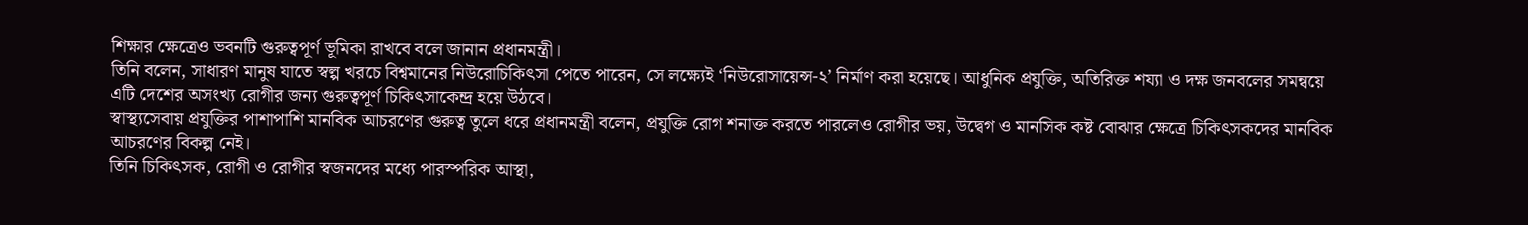শিক্ষার ক্ষেত্রেও ভবনটি গুরুত্বপূর্ণ ভূমিকা রাখবে বলে জানান প্রধানমন্ত্রী।
তিনি বলেন, সাধারণ মানুষ যাতে স্বল্প খরচে বিশ্বমানের নিউরোচিকিৎসা পেতে পারেন, সে লক্ষ্যেই ‘নিউরোসায়েন্স-২’ নির্মাণ করা হয়েছে। আধুনিক প্রযুক্তি, অতিরিক্ত শয্যা ও দক্ষ জনবলের সমন্বয়ে এটি দেশের অসংখ্য রোগীর জন্য গুরুত্বপূর্ণ চিকিৎসাকেন্দ্র হয়ে উঠবে।
স্বাস্থ্যসেবায় প্রযুক্তির পাশাপাশি মানবিক আচরণের গুরুত্ব তুলে ধরে প্রধানমন্ত্রী বলেন, প্রযুক্তি রোগ শনাক্ত করতে পারলেও রোগীর ভয়, উদ্বেগ ও মানসিক কষ্ট বোঝার ক্ষেত্রে চিকিৎসকদের মানবিক আচরণের বিকল্প নেই।
তিনি চিকিৎসক, রোগী ও রোগীর স্বজনদের মধ্যে পারস্পরিক আস্থা,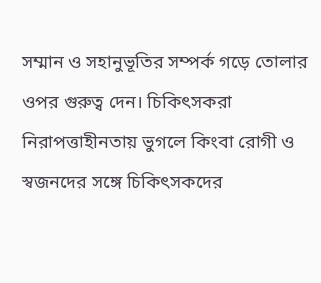সম্মান ও সহানুভূতির সম্পর্ক গড়ে তোলার ওপর গুরুত্ব দেন। চিকিৎসকরা নিরাপত্তাহীনতায় ভুগলে কিংবা রোগী ও স্বজনদের সঙ্গে চিকিৎসকদের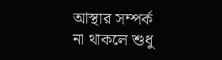আস্থার সম্পর্ক না থাকলে শুধু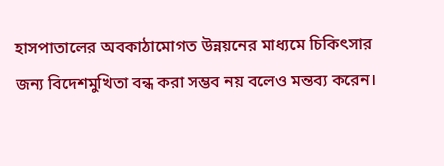হাসপাতালের অবকাঠামোগত উন্নয়নের মাধ্যমে চিকিৎসার জন্য বিদেশমুখিতা বন্ধ করা সম্ভব নয় বলেও মন্তব্য করেন।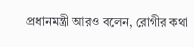প্রধানমন্ত্রী আরও বলেন, রোগীর কথা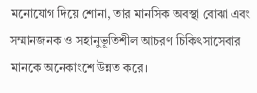মনোযোগ দিয়ে শোনা, তার মানসিক অবস্থা বোঝা এবং সম্মানজনক ও সহানুভূতিশীল আচরণ চিকিৎসাসেবার মানকে অনেকাংশে উন্নত করে।